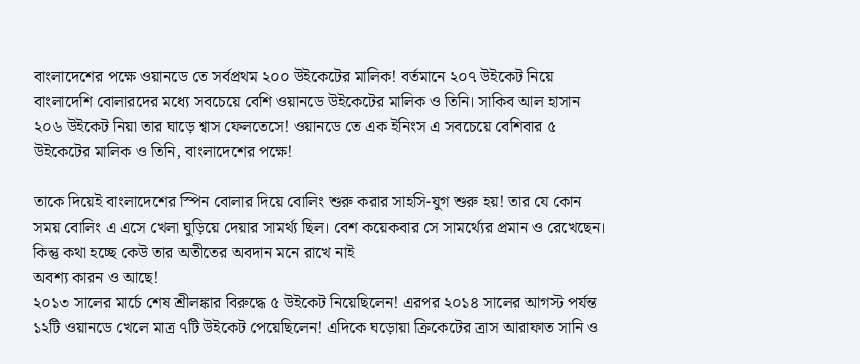বাংলাদেশের পক্ষে ওয়ানডে তে সর্বপ্রথম ২০০ উইকেটের মালিক! বর্তমানে ২০৭ উইকেট নিয়ে বাংলাদেশি বোলারদের মধ্যে সবচেয়ে বেশি ওয়ানডে উইকেটের মালিক ও তিনি। সাকিব আল হাসান ২০৬ উইকেট নিয়া তার ঘাড়ে শ্বাস ফেলতেসে! ওয়ানডে তে এক ইনিংস এ সবচেয়ে বেশিবার ৫ উইকেটের মালিক ও তিনি, বাংলাদেশের পক্ষে!

তাকে দিয়েই বাংলাদেশের স্পিন বোলার দিয়ে বোলিং শুরু করার সাহসি-যুগ শুরু হয়! তার যে কোন সময় বোলিং এ এসে খেলা ঘুড়িয়ে দেয়ার সামর্থ্য ছিল। বেশ কয়েকবার সে সামর্থ্যের প্রমান ও রেখেছেন। কিন্তু কথা হচ্ছে কেউ তার অতীতের অবদান মনে রাখে নাই
অবশ্য কারন ও আছে!
২০১৩ সালের মার্চে শেষ শ্রীলঙ্কার বিরুদ্ধে ৫ উইকেট নিয়েছিলেন! এরপর ২০১৪ সালের আগস্ট পর্যন্ত ১২টি ওয়ানডে খেলে মাত্র ৭টি উইকেট পেয়েছিলেন! এদিকে ঘড়োয়া ক্রিকেটের ত্রাস আরাফাত সানি ও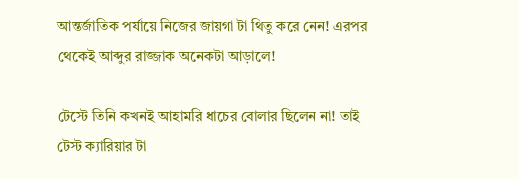আন্তর্জাতিক পর্যায়ে নিজের জায়গা টা থিতু করে নেন! এরপর থেকেই আব্দুর রাজ্জাক অনেকটা আড়ালে!

টেস্টে তিনি কখনই আহামরি ধাচের বোলার ছিলেন না! তাই টেস্ট ক্যারিয়ার টা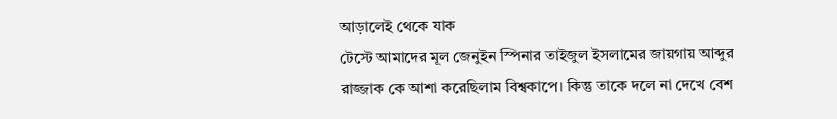আড়ালেই থেকে যাক
টেস্টে আমাদের মূল জেনুইন স্পিনার তাইজুল ইসলামের জায়গায় আব্দুর রাজ্জাক কে আশা করেছিলাম বিশ্বকাপে। কিন্তু তাকে দলে না দেখে বেশ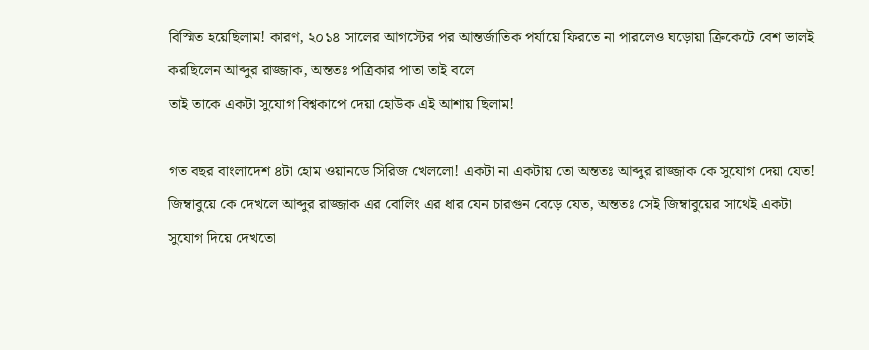বিস্মিত হয়েছিলাম! কারণ, ২০১৪ সালের আগস্টের পর আন্তর্জাতিক পর্যায়ে ফিরতে না পারলেও ঘড়োয়া ক্রিকেটে বেশ ভালই করছিলেন আব্দুর রাজ্জাক, অন্ততঃ পত্রিকার পাতা তাই বলে
তাই তাকে একটা সুযোগ বিশ্বকাপে দেয়া হোউক এই আশায় ছিলাম!

গত বছর বাংলাদেশ ৪টা হোম ওয়ানডে সিরিজ খেললো! একটা না একটায় তো অন্ততঃ আব্দুর রাজ্জাক কে সুযোগ দেয়া যেত! জিম্বাবুয়ে কে দেখলে আব্দুর রাজ্জাক এর বোলিং এর ধার যেন চারগুন বেড়ে যেত, অন্ততঃ সেই জিম্বাবুয়ের সাথেই একটা সুযোগ দিয়ে দেখতো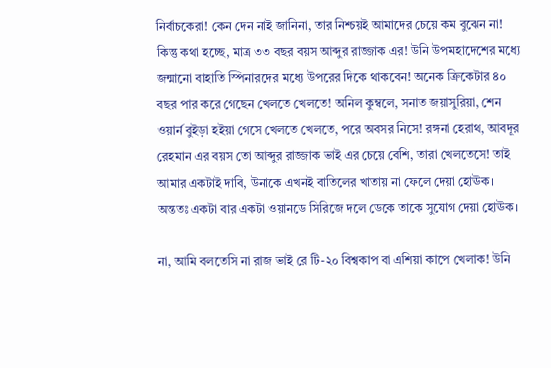নির্বাচকেরা! কেন দেন নাই জানিনা, তার নিশ্চয়ই আমাদের চেয়ে কম বুঝেন না!
কিন্তু কথা হচ্ছে, মাত্র ৩৩ বছর বয়স আব্দুর রাজ্জাক এর! উনি উপমহাদেশের মধ্যে জন্মানো বাহাতি স্পিনারদের মধ্যে উপরের দিকে থাকবেন! অনেক ক্রিকেটার ৪০ বছর পার করে গেছেন খেলতে খেলতে! অনিল কুম্বলে, সনাত জয়াসুরিয়া, শেন ওয়ার্ন বুইড়া হইয়া গেসে খেলতে খেলতে, পরে অবসর নিসে! রঙ্গনা হেরাথ, আবদূর রেহমান এর বয়স তো আব্দুর রাজ্জাক ভাই এর চেয়ে বেশি, তারা খেলতেসে! তাই আমার একটাই দাবি, উনাকে এখনই বাতিলের খাতায় না ফেলে দেয়া হোঊক। অন্ততঃ একটা বার একটা ওয়ানডে সিরিজে দলে ডেকে তাকে সুযোগ দেয়া হোঊক।

না, আমি বলতেসি না রাজ ভাই রে টি-২০ বিশ্বকাপ বা এশিয়া কাপে খেলাক! উনি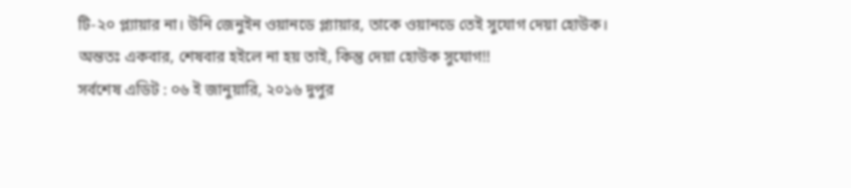টি-২০ প্ল্যায়ার না। উনি জেনুইন ওয়ানডে প্ল্যায়ার, তাকে ওয়ানডে তেই সুযোগ দেয়া হোউক। অন্ততঃ একবার, শেষবার হইলে না হয় তাই, কিন্তু দেয়া হোউক সুযোগ!!
সর্বশেষ এডিট : ০৬ ই জানুয়ারি, ২০১৬ দুপুর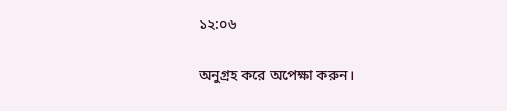১২:০৬

অনুগ্রহ করে অপেক্ষা করুন।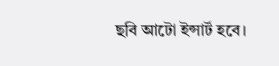ছবি আটো ইন্সার্ট হবে।